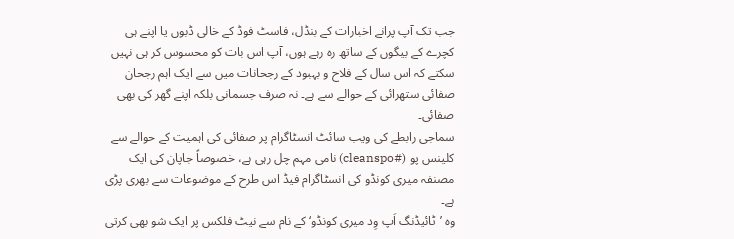جب تک آپ پرانے اخبارات کے بنڈل، فاسٹ فوڈ کے خالی ڈبوں یا اپنے ہی کچرے کے بیگوں کے ساتھ رہ رہے ہوں، آپ اس بات کو محسوس کر ہی نہیں سکتے کہ اس سال کے فلاح و بہبود کے رجحانات میں سے ایک اہم رجحان صفائی ستھرائی کے حوالے سے ہے۔ نہ صرف جسمانی بلکہ اپنے گھر کی بھی صفائی۔
سماجی رابطے کی ویب سائٹ انسٹاگرام پر صفائی کی اہمیت کے حوالے سے کلینس پو (#cleanspo) نامی مہم چل رہی ہے، خصوصاً جاپان کی ایک مصنفہ میری کونڈو کی انسٹاگرام فیڈ اس طرح کے موضوعات سے بھری پڑی ہے۔
وہ ’ٹائیڈنگ اَپ وِد میری کونڈو‘ کے نام سے نیٹ فلکس پر ایک شو بھی کرتی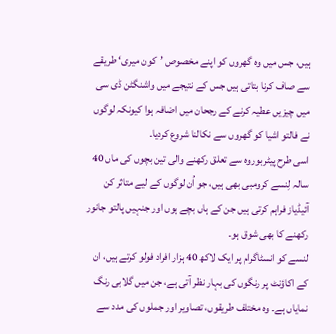ہیں، جس میں وہ گھروں کو اپنے مخصوص ’کون میری‘ طریقے سے صاف کرنا بتاتی ہیں جس کے نتیجے میں واشنگٹن ڈی سی میں چیزیں عطیہ کرنے کے رجحان میں اضافہ ہوا کیونکہ لوگوں نے فالتو اشیا کو گھروں سے نکالنا شروع کردیا۔
اسی طرح پیٹربوروہ سے تعلق رکھنے والی تین بچوں کی ماں 40 سالہ لِنسے کرومبی بھی ہیں، جو اُن لوگوں کے لیے متاثر کن آئیڈیاز فراہم کرتی ہیں جن کے ہاں بچے ہوں اور جنہیں پالتو جانور رکھنے کا بھی شوق ہو۔
لنسے کو انسٹاگرام پر ایک لاکھ 40 ہزار افراد فولو کرتے ہیں، ان کے اکاؤنٹ پر رنگوں کی بہار نظر آتی ہے، جن میں گلابی رنگ نمایاں ہے۔ وہ مختلف طریقوں، تصاویر اور جملوں کی مدد سے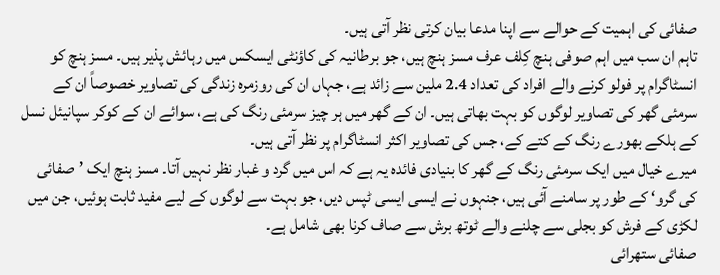صفائی کی اہمیت کے حوالے سے اپنا مدعا بیان کرتی نظر آتی ہیں۔
تاہم ان سب میں اہم صوفی ہنچ کِلف عرف مسز ہنچ ہیں، جو برطانیہ کی کاؤنٹی ایسکس میں رہائش پذیر ہیں۔ مسز ہنچ کو انسٹاگرام پر فولو کرنے والے افراد کی تعداد 2.4 ملین سے زائد ہے، جہاں ان کی روزمرہ زندگی کی تصاویر خصوصاً ان کے سرمئی گھر کی تصاویر لوگوں کو بہت بھاتی ہیں۔ ان کے گھر میں ہر چیز سرمئی رنگ کی ہے، سوائے ان کے کوکر سپانیئل نسل کے ہلکے بھورے رنگ کے کتے کے، جس کی تصاویر اکثر انسٹاگرام پر نظر آتی ہیں۔
میرے خیال میں ایک سرمئی رنگ کے گھر کا بنیادی فائدہ یہ ہے کہ اس میں گرد و غبار نظر نہیں آتا۔ مسز ہنچ ایک ’صفائی کی گرو‘ کے طور پر سامنے آئی ہیں، جنہوں نے ایسی ایسی ٹپس دیں، جو بہت سے لوگوں کے لیے مفید ثابت ہوئیں، جن میں لکڑی کے فرش کو بجلی سے چلنے والے ٹوتھ برش سے صاف کرنا بھی شامل ہے۔
صفائی ستھرائی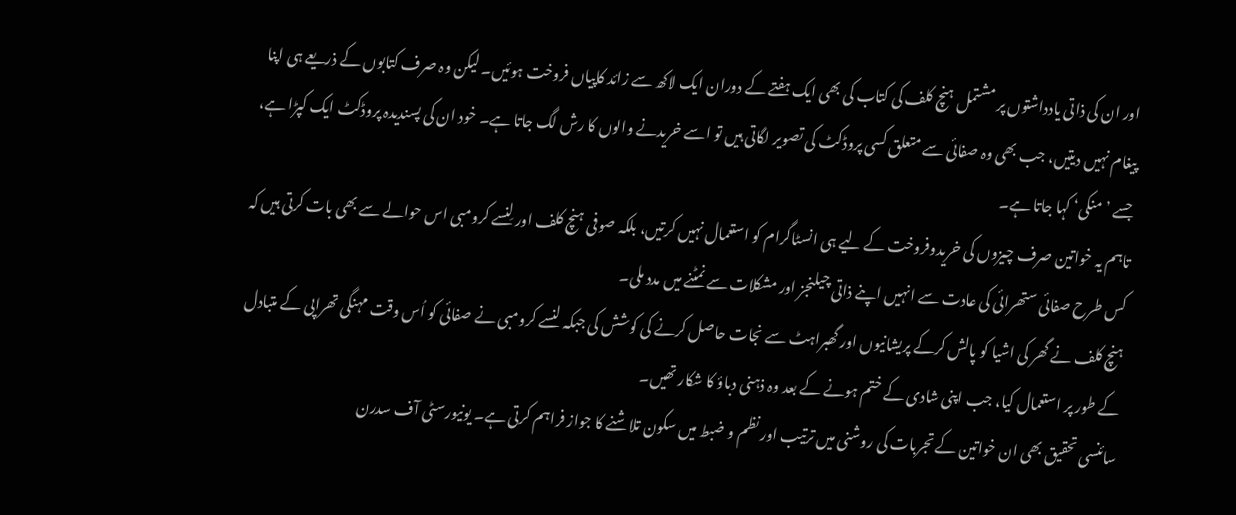اور ان کی ذاتی یادداشتوں پر مشتمل ہنچ کلف کی کتاب کی بھی ایک ہفتے کے دوران ایک لاکھ سے زائد کاپیاں فروخت ہوئیں۔ لیکن وہ صرف کتابوں کے ذریعے ہی اپنا پیغام نہیں دیتیں، جب بھی وہ صفائی سے متعلق کسی پروڈکٹ کی تصویر لگاتی ہیں تو اسے خریدنے والوں کا رش لگ جاتا ہے۔ خود ان کی پسندیدہ پروڈکٹ ایک کپڑا ہے، جسے ’منکی‘ کہا جاتا ہے۔
تاہم یہ خواتین صرف چیزوں کی خریدوفروخت کے لیے ہی انسٹاگرام کو استعمال نہیں کرتیں، بلکہ صوفی ہنچ کلف اور لِنسے کرومبی اس حوالے سے بھی بات کرتی ہیں کہ کس طرح صفائی ستھرائی کی عادت سے انہیں اپنے ذاتی چیلنجز اور مشکلات سے نمٹنے میں مدد ملی۔
ہنچ کلف نے گھر کی اشیا کو پالش کرکے پریشانیوں اور گھبراہٹ سے نجات حاصل کرنے کی کوشش کی جبکہ لنسے کرومبی نے صفائی کو اُس وقت مہنگی تھراپی کے متبادل کے طور پر استعمال کیا، جب اپنی شادی کے ختم ہونے کے بعد وہ ذہنی دباؤ کا شکار تھیں۔
سائنسی تحقیق بھی ان خواتین کے تجربات کی روشنی میں ترتیب اور نظم و ضبط میں سکون تلاشنے کا جواز فراہم کرتی ہے۔ یونیورسٹی آف سدرن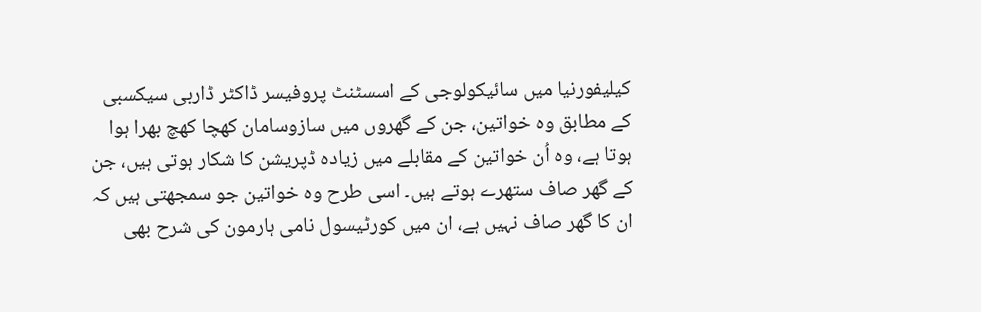کیلیفورنیا میں سائیکولوجی کے اسسٹنٹ پروفیسر ڈاکٹر ڈاربی سیکسبی کے مطابق وہ خواتین، جن کے گھروں میں سازوسامان کھچا کھچ بھرا ہوا ہوتا ہے، وہ اُن خواتین کے مقابلے میں زیادہ ڈپریشن کا شکار ہوتی ہیں، جن کے گھر صاف ستھرے ہوتے ہیں۔ اسی طرح وہ خواتین جو سمجھتی ہیں کہ ان کا گھر صاف نہیں ہے، ان میں کورٹیسول نامی ہارمون کی شرح بھی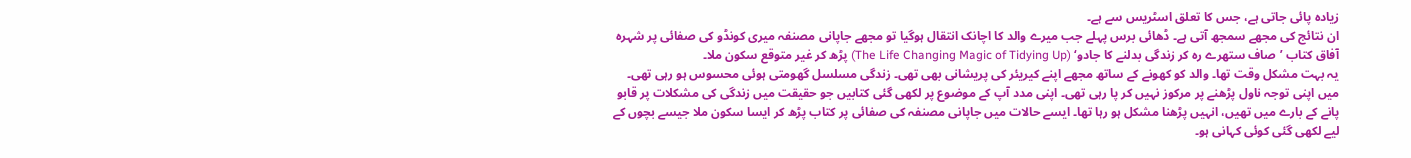زیادہ پائی جاتی ہے، جس کا تعلق اسٹریس سے ہے۔
ان نتائج کی مجھے سمجھ آتی ہے۔ ڈھائی برس پہلے جب میرے والد کا اچانک انتقال ہوگیا تو مجھے جاپانی مصنفہ میری کونڈو کی صفائی پر شہرہ آفاق کتاب ’صاف ستھرے رہ کر زندگی بدلنے کا جادو‘ (The Life Changing Magic of Tidying Up) پڑھ کر غیر متوقع سکون ملا۔
یہ بہت مشکل وقت تھا۔ والد کو کھونے کے ساتھ مجھے اپنے کیریئر کی پریشانی بھی تھی۔ زندگی مسلسل گھومتی ہوئی محسوس ہو رہی تھی۔ میں اپنی توجہ ناول پڑھنے پر مرکوز نہیں کر پا رہی تھی۔ اپنی مدد آپ کے موضوع پر لکھی گئی کتابیں جو حقیقت میں زندگی کی مشکلات پر قابو پانے کے بارے میں تھیں، انہیں پڑھنا مشکل ہو رہا تھا۔ ایسے حالات میں جاپانی مصنفہ کی صفائی پر کتاب پڑھ کر ایسا سکون ملا جیسے بچوں کے لیے لکھی گئی کوئی کہانی ہو۔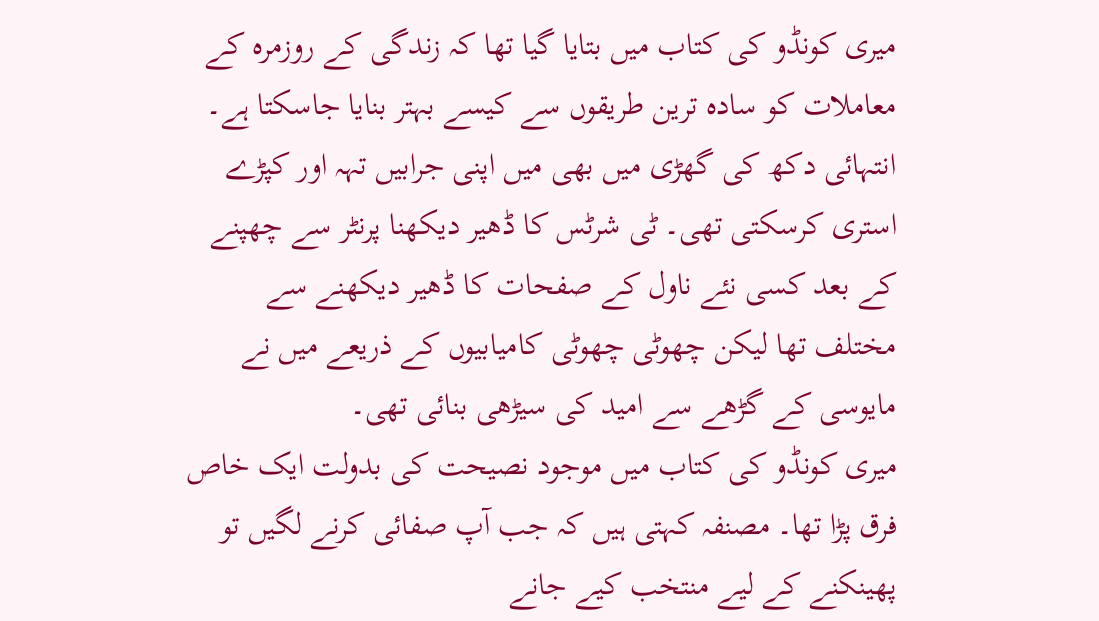میری کونڈو کی کتاب میں بتایا گیا تھا کہ زندگی کے روزمرہ کے معاملات کو سادہ ترین طریقوں سے کیسے بہتر بنایا جاسکتا ہے۔ انتہائی دکھ کی گھڑی میں بھی میں اپنی جرابیں تہہ اور کپڑے استری کرسکتی تھی۔ ٹی شرٹس کا ڈھیر دیکھنا پرنٹر سے چھپنے کے بعد کسی نئے ناول کے صفحات کا ڈھیر دیکھنے سے مختلف تھا لیکن چھوٹی چھوٹی کامیابیوں کے ذریعے میں نے مایوسی کے گڑھے سے امید کی سیڑھی بنائی تھی۔
میری کونڈو کی کتاب میں موجود نصیحت کی بدولت ایک خاص فرق پڑا تھا۔ مصنفہ کہتی ہیں کہ جب آپ صفائی کرنے لگیں تو پھینکنے کے لیے منتخب کیے جانے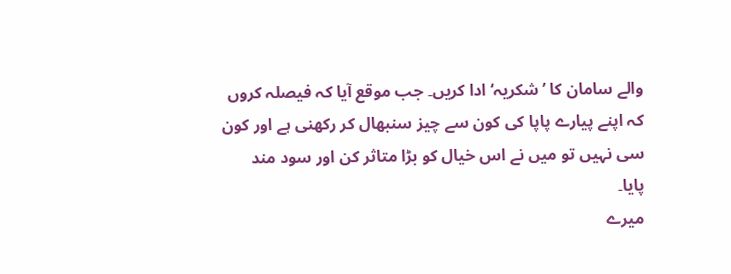والے سامان کا ’شکریہ‘ ادا کریں۔ جب موقع آیا کہ فیصلہ کروں کہ اپنے پیارے پاپا کی کون سے چیز سنبھال کر رکھنی ہے اور کون سی نہیں تو میں نے اس خیال کو بڑا متاثر کن اور سود مند پایا۔
میرے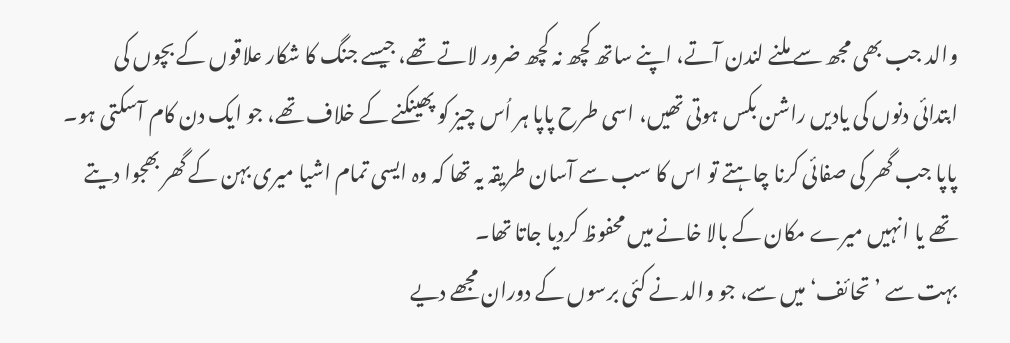والد جب بھی مجھ سے ملنے لندن آتے، اپنے ساتھ کچھ نہ کچھ ضرور لاتے تھے، جیسے جنگ کا شکار علاقوں کے بچوں کی ابتدائی دنوں کی یادیں راشن بکس ہوتی تھیں، اسی طرح پاپا ہر اُس چیز کو پھینکنے کے خلاف تھے، جو ایک دن کام آسکتی ہو۔
پاپا جب گھر کی صفائی کرنا چاہتے تو اس کا سب سے آسان طریقہ یہ تھا کہ وہ ایسی تمام اشیا میری بہن کے گھر بھجوا دیتے تھے یا انہیں میرے مکان کے بالا خانے میں محفوظ کردیا جاتا تھا۔
بہت سے ’تحائف‘ میں سے، جو والد نے کئی برسوں کے دوران مجھے دیے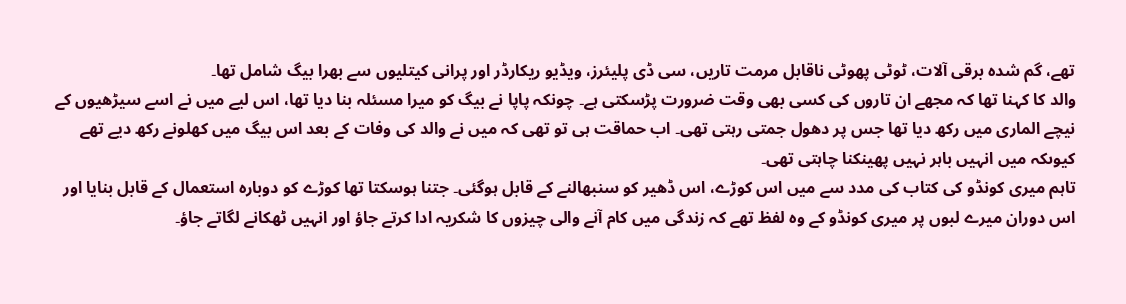تھے، گم شدہ برقی آلات، ٹوٹی پھوٹی ناقابل مرمت تاریں، سی ڈی پلیئرز، ویڈیو ریکارڈر اور پرانی کیتلیوں سے بھرا بیگ شامل تھا۔
والد کا کہنا تھا کہ مجھے ان تاروں کی کسی بھی وقت ضرورت پڑسکتی ہے۔ چونکہ پاپا نے بیگ کو میرا مسئلہ بنا دیا تھا، اس لیے میں نے اسے سیڑھیوں کے نیچے الماری میں رکھ دیا تھا جس پر دھول جمتی رہتی تھی۔ اب حماقت ہی تو تھی کہ میں نے والد کی وفات کے بعد اس بیگ میں کھلونے رکھ دیے تھے کیوںکہ میں انہیں باہر نہیں پھینکنا چاہتی تھی۔
تاہم میری کونڈو کی کتاب کی مدد سے میں اس کوڑے، اس ڈھیر کو سنبھالنے کے قابل ہوگئی۔ جتنا ہوسکتا تھا کوڑے کو دوبارہ استعمال کے قابل بنایا اور اس دوران میرے لبوں پر میری کونڈو کے وہ لفظ تھے کہ زندگی میں کام آنے والی چیزوں کا شکریہ ادا کرتے جاؤ اور انہیں ٹھکانے لگاتے جاؤ۔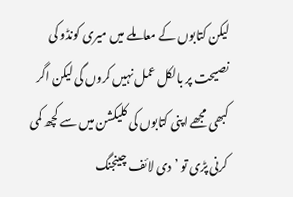لیکن کتابوں کے معاملے میں میری کونڈو کی نصیحت پر بالکل عمل نہیں کروں گی لیکن اگر کبھی مجھے اپنی کتابوں کی کلیکشن میں سے کچھ کمی کرنی پڑی تو ’دی لائف چینجنگ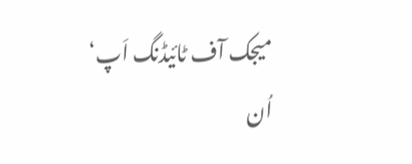میجک آف ٹائیڈنگ اَپ‘ اُن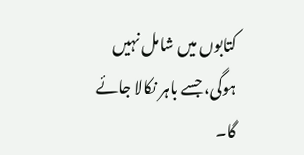کتابوں میں شامل نہیں ہوگی، جسے باہر نکالا جائے گا۔